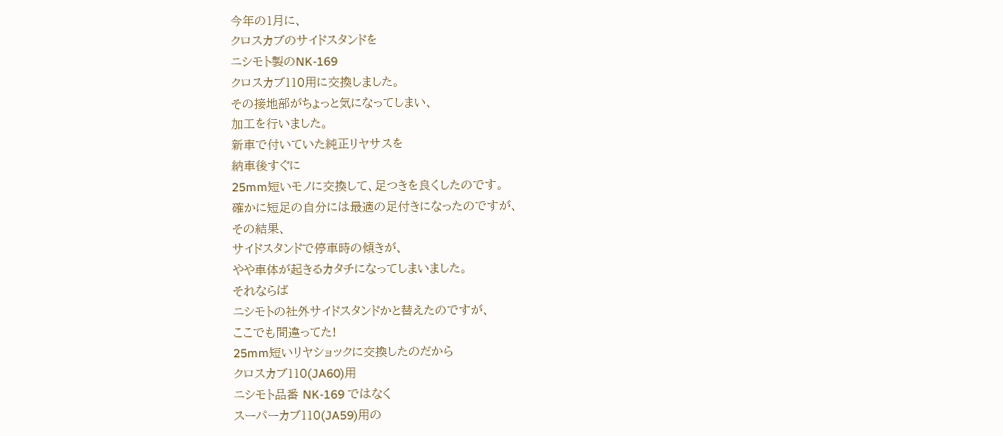今年の1月に、
クロスカブのサイドスタンドを
ニシモト製のNK-169
クロスカブ110用に交換しました。
その接地部がちょっと気になってしまい、
加工を行いました。
新車で付いていた純正リヤサスを
納車後すぐに
25mm短いモノに交換して、足つきを良くしたのです。
確かに短足の自分には最適の足付きになったのですが、
その結果、
サイドスタンドで停車時の傾きが、
やや車体が起きるカタチになってしまいました。
それならば
ニシモトの社外サイドスタンドかと替えたのですが、
ここでも間違ってた!
25mm短いリヤショックに交換したのだから
クロスカブ110(JA60)用
ニシモト品番 NK-169 ではなく
スーパーカブ110(JA59)用の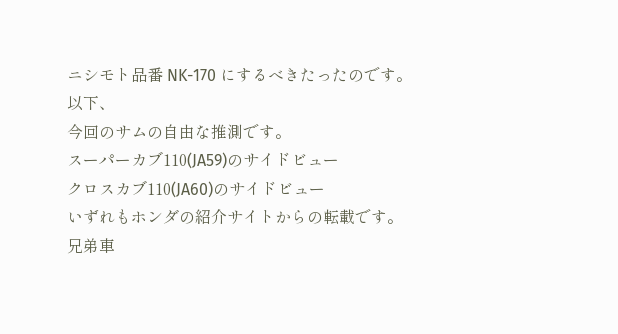ニシモト品番 NK-170 にするべきたったのです。
以下、
今回のサムの自由な推測です。
スーパーカブ110(JA59)のサイドビュー
クロスカブ110(JA60)のサイドビュー
いずれもホンダの紹介サイトからの転載です。
兄弟車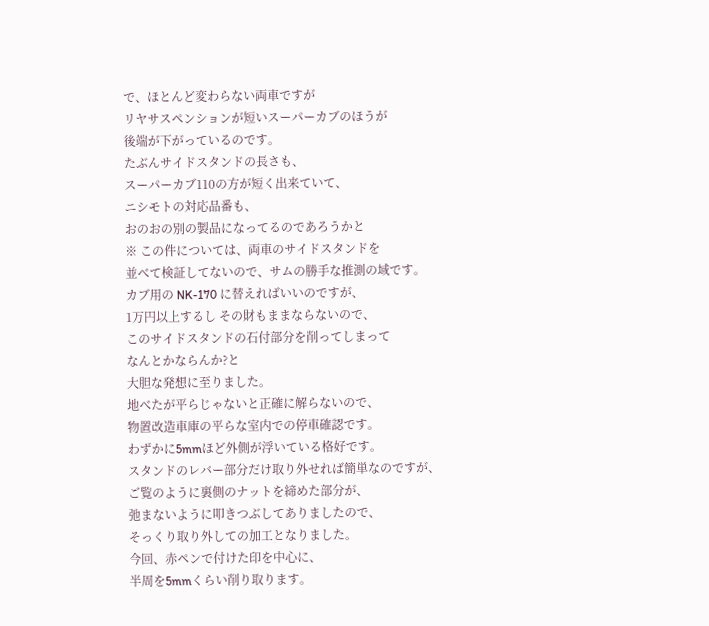で、ほとんど変わらない両車ですが
リヤサスペンションが短いスーパーカブのほうが
後端が下がっているのです。
たぶんサイドスタンドの長さも、
スーパーカブ110の方が短く出来ていて、
ニシモトの対応品番も、
おのおの別の製品になってるのであろうかと
※ この件については、両車のサイドスタンドを
並べて検証してないので、サムの勝手な推測の域です。
カブ用の NK-170 に替えればいいのですが、
1万円以上するし その財もままならないので、
このサイドスタンドの石付部分を削ってしまって
なんとかならんか?と
大胆な発想に至りました。
地べたが平らじゃないと正確に解らないので、
物置改造車庫の平らな室内での停車確認です。
わずかに5mmほど外側が浮いている格好です。
スタンドのレバー部分だけ取り外せれば簡単なのですが、
ご覧のように裏側のナットを締めた部分が、
弛まないように叩きつぶしてありましたので、
そっくり取り外しての加工となりました。
今回、赤ペンで付けた印を中心に、
半周を5mmくらい削り取ります。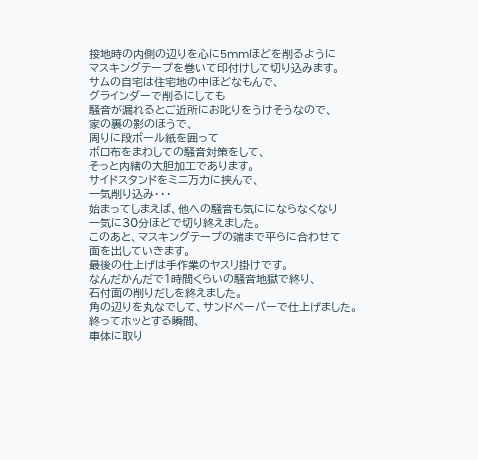接地時の内側の辺りを心に5mmほどを削るように
マスキングテープを巻いて印付けして切り込みます。
サムの自宅は住宅地の中ほどなもんで、
グラインダーで削るにしても
騒音が漏れるとご近所にお叱りをうけそうなので、
家の裏の影のほうで、
周りに段ボール紙を囲って
ボロ布をまわしての騒音対策をして、
そっと内緒の大胆加工であります。
サイドスタンドをミニ万力に挟んで、
一気削り込み・・・
始まってしまえば、他への騒音も気ににならなくなり
一気に30分ほどで切り終えました。
このあと、マスキングテープの端まで平らに合わせて
面を出していきます。
最後の仕上げは手作業のヤスリ掛けです。
なんだかんだで1時間くらいの騒音地獄で終り、
石付面の削りだしを終えました。
角の辺りを丸なでして、サンドペーパーで仕上げました。
終ってホッとする瞬間、
車体に取り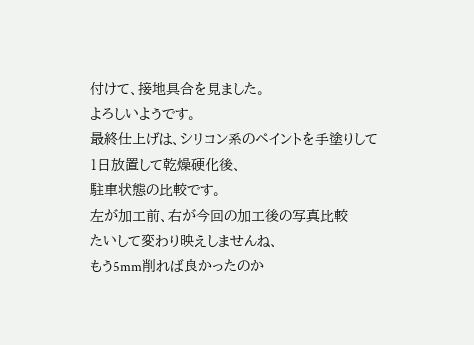付けて、接地具合を見ました。
よろしいようです。
最終仕上げは、シリコン系のペイントを手塗りして
1日放置して乾燥硬化後、
駐車状態の比較です。
左が加工前、右が今回の加工後の写真比較
たいして変わり映えしませんね、
もう5mm削れば良かったのか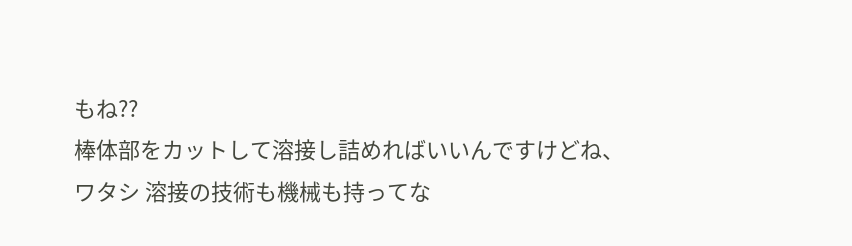もね??
棒体部をカットして溶接し詰めればいいんですけどね、
ワタシ 溶接の技術も機械も持ってな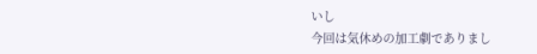いし
今回は気休めの加工劇でありまし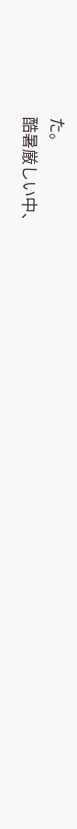た。
酷暑厳しい中、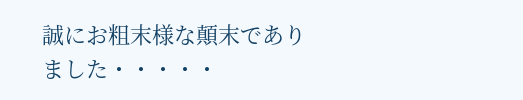誠にお粗末様な顛末でありました・・・・・